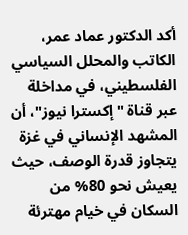أكد الدكتور عماد عمر، الكاتب والمحلل السياسي الفلسطيني، في مداخلة عبر قناة "إكسترا نيوز"، أن المشهد الإنساني في غزة يتجاوز قدرة الوصف، حيث يعيش نحو 80% من السكان في خيام مهترئة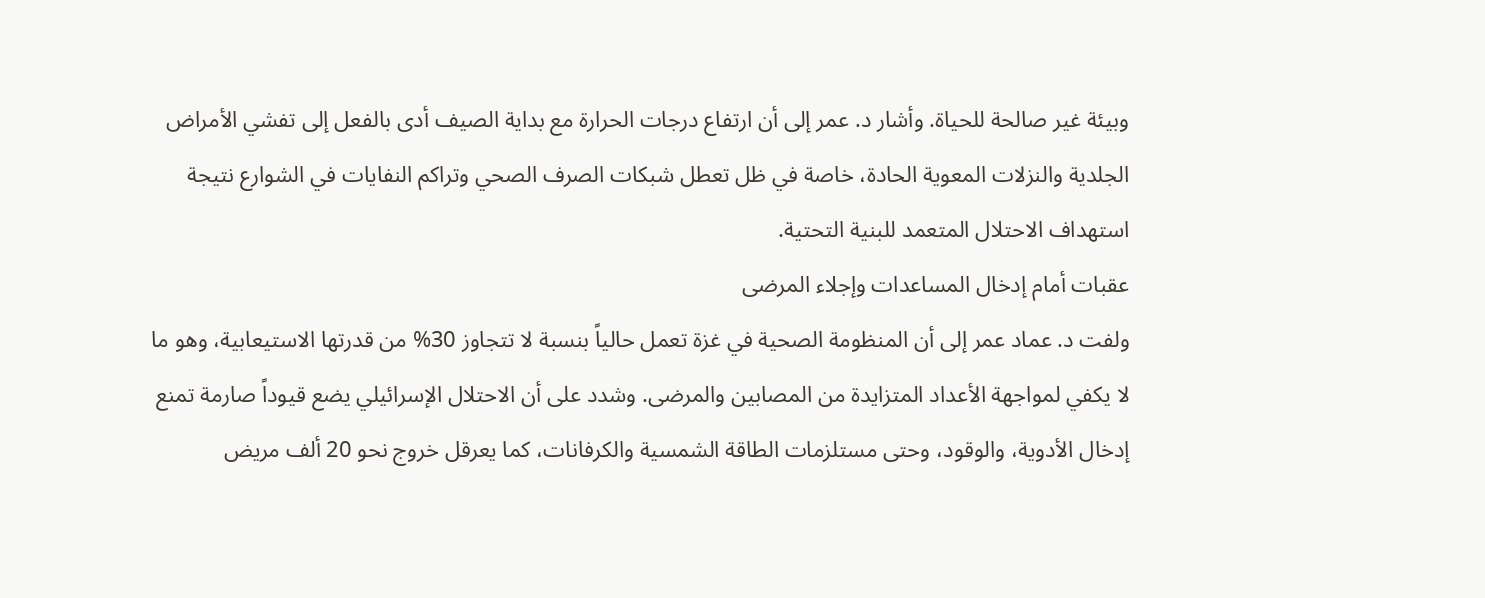وبيئة غير صالحة للحياة. وأشار د. عمر إلى أن ارتفاع درجات الحرارة مع بداية الصيف أدى بالفعل إلى تفشي الأمراض الجلدية والنزلات المعوية الحادة، خاصة في ظل تعطل شبكات الصرف الصحي وتراكم النفايات في الشوارع نتيجة استهداف الاحتلال المتعمد للبنية التحتية.
عقبات أمام إدخال المساعدات وإجلاء المرضى
ولفت د. عماد عمر إلى أن المنظومة الصحية في غزة تعمل حالياً بنسبة لا تتجاوز 30% من قدرتها الاستيعابية، وهو ما لا يكفي لمواجهة الأعداد المتزايدة من المصابين والمرضى. وشدد على أن الاحتلال الإسرائيلي يضع قيوداً صارمة تمنع إدخال الأدوية، والوقود، وحتى مستلزمات الطاقة الشمسية والكرفانات، كما يعرقل خروج نحو 20 ألف مريض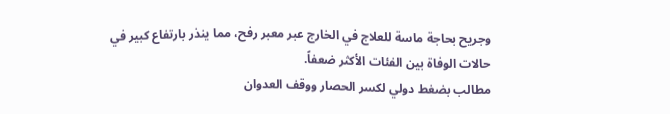وجريح بحاجة ماسة للعلاج في الخارج عبر معبر رفح، مما ينذر بارتفاع كبير في حالات الوفاة بين الفئات الأكثر ضعفاً.
مطالب بضغط دولي لكسر الحصار ووقف العدوان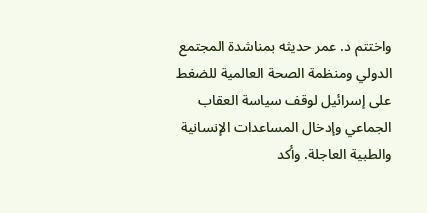واختتم د. عمر حديثه بمناشدة المجتمع الدولي ومنظمة الصحة العالمية للضغط على إسرائيل لوقف سياسة العقاب الجماعي وإدخال المساعدات الإنسانية والطبية العاجلة. وأكد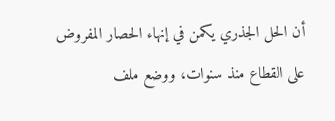أن الحل الجذري يكمن في إنهاء الحصار المفروض على القطاع منذ سنوات، ووضع ملف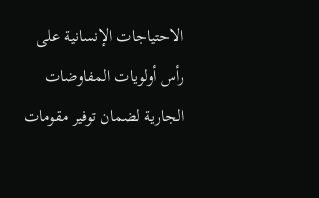الاحتياجات الإنسانية على رأس أولويات المفاوضات الجارية لضمان توفير مقومات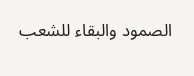الصمود والبقاء للشعب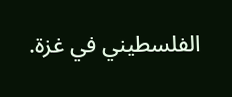الفلسطيني في غزة.